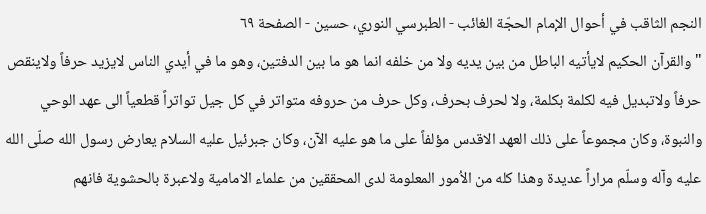النجم الثاقب في أحوال الإمام الحجّة الغائب - الطبرسي النوري، حسين - الصفحة ٦٩
" والقرآن الحكيم لايأتيه الباطل من بين يديه ولا من خلفه انما هو ما بين الدفتين، وهو ما في أيدي الناس لايزيد حرفاً ولاينقص حرفاً ولاتبديل فيه لكلمة بكلمة، ولا لحرف بحرف، وكل حرف من حروفه متواتر في كل جيل تواتراً قطعياً الى عهد الوحي والنبوة، وكان مجموعاً على ذلك العهد الاقدس مؤلفاً على ما هو عليه الآن، وكان جبرئيل عليه السلام يعارض رسول الله صلّى الله عليه وآله وسلّم مراراً عديدة وهذا كله من الاُمور المعلومة لدى المحققين من علماء الامامية ولاعبرة بالحشوية فانهم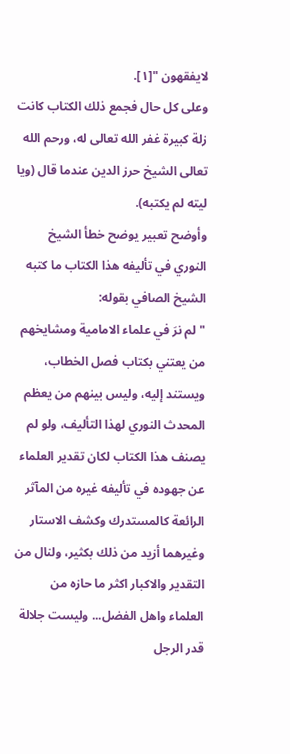لايفقهون "[١].
وعلى كل حال فجمع ذلك الكتاب كانت زلة كبيرة غفر الله تعالى له، ورحم الله تعالى الشيخ حرز الدين عندما قال (ويا ليته لم يكتبه).
وأوضح تعبير يوضح خطأ الشيخ النوري في تأليفه هذا الكتاب ما كتبه الشيخ الصافي بقوله:
" لم نرَ في علماء الامامية ومشايخهم من يعتني بكتاب فصل الخطاب، ويستند إليه، وليس بينهم من يعظم المحدث النوري لهذا التأليف، ولو لم يصنف هذا الكتاب لكان تقدير العلماء عن جهوده في تأليفه غيره من المآثر الرائعة كالمستدرك وكشف الاستار وغيرهما أزيد من ذلك بكثير، ولنال من التقدير والاكبار اكثر ما حازه من العلماء واهل الفضل... وليست جلالة قدر الرجل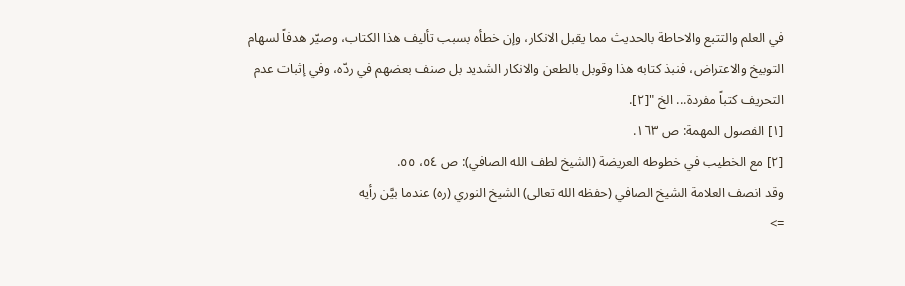في العلم والتتبع والاحاطة بالحديث مما يقبل الانكار، وإن خطأه بسبب تأليف هذا الكتاب، وصيّر هدفاً لسهام التوبيخ والاعتراض، فنبذ كتابه هذا وقوبل بالطعن والانكار الشديد بل صنف بعضهم في ردّه، وفي إثبات عدم التحريف كتباً مفردة... الخ "[٢].
[١] الفصول المهمة: ص ١٦٣.
[٢] مع الخطيب في خطوطه العريضة (الشيخ لطف الله الصافي): ص ٥٤، ٥٥.
وقد انصف العلامة الشيخ الصافي (حفظه الله تعالى) الشيخ النوري (ره) عندما بيَّن رأيه
=>